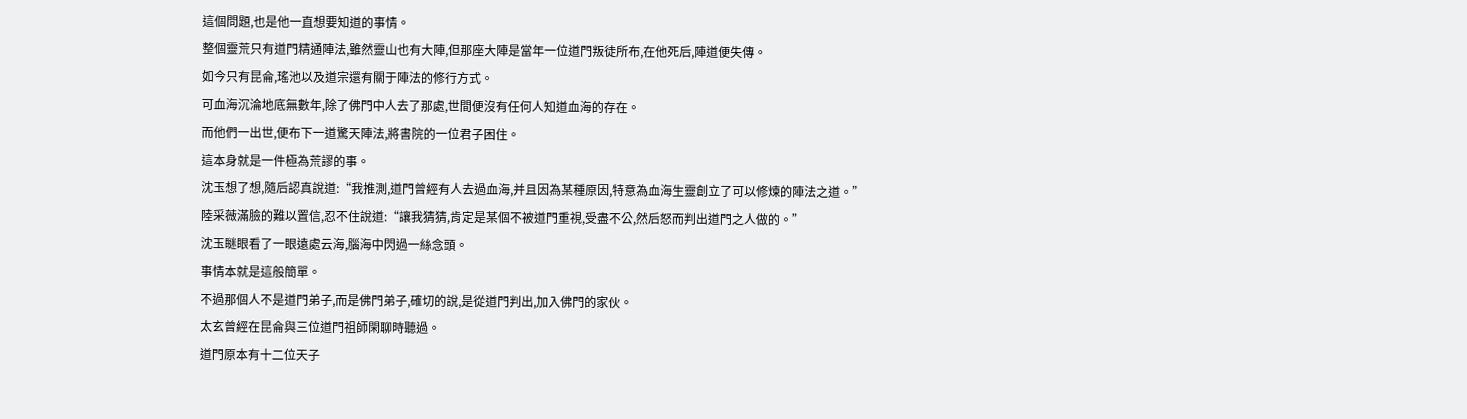這個問題,也是他一直想要知道的事情。
整個靈荒只有道門精通陣法,雖然靈山也有大陣,但那座大陣是當年一位道門叛徒所布,在他死后,陣道便失傳。
如今只有昆侖,瑤池以及道宗還有關于陣法的修行方式。
可血海沉淪地底無數年,除了佛門中人去了那處,世間便沒有任何人知道血海的存在。
而他們一出世,便布下一道驚天陣法,將書院的一位君子困住。
這本身就是一件極為荒謬的事。
沈玉想了想,隨后認真說道:“我推測,道門曾經有人去過血海,并且因為某種原因,特意為血海生靈創立了可以修煉的陣法之道。”
陸采薇滿臉的難以置信,忍不住說道:“讓我猜猜,肯定是某個不被道門重視,受盡不公,然后怒而判出道門之人做的。”
沈玉瞇眼看了一眼遠處云海,腦海中閃過一絲念頭。
事情本就是這般簡單。
不過那個人不是道門弟子,而是佛門弟子,確切的說,是從道門判出,加入佛門的家伙。
太玄曾經在昆侖與三位道門祖師閑聊時聽過。
道門原本有十二位天子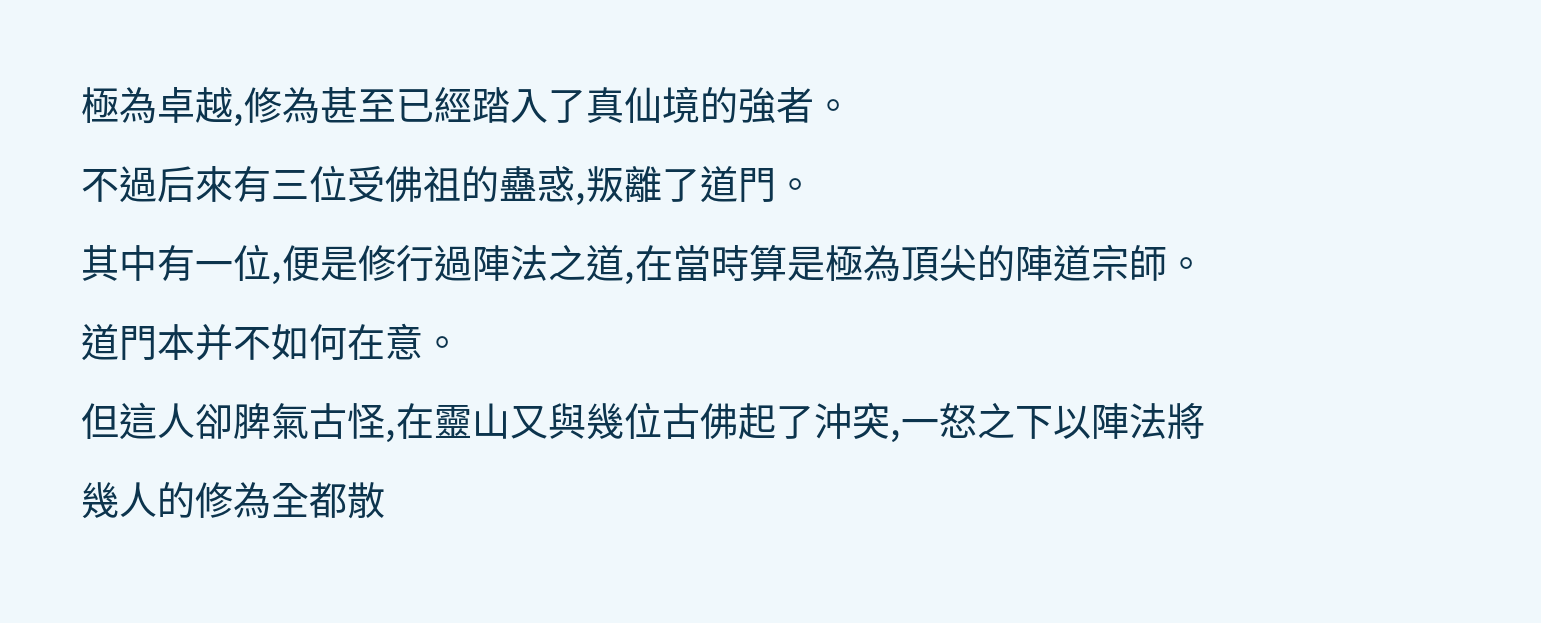極為卓越,修為甚至已經踏入了真仙境的強者。
不過后來有三位受佛祖的蠱惑,叛離了道門。
其中有一位,便是修行過陣法之道,在當時算是極為頂尖的陣道宗師。
道門本并不如何在意。
但這人卻脾氣古怪,在靈山又與幾位古佛起了沖突,一怒之下以陣法將幾人的修為全都散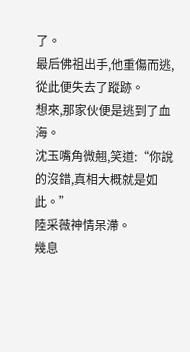了。
最后佛祖出手,他重傷而逃,從此便失去了蹤跡。
想來,那家伙便是逃到了血海。
沈玉嘴角微翹,笑道:“你說的沒錯,真相大概就是如此。”
陸采薇神情呆滯。
幾息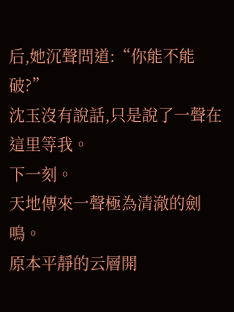后,她沉聲問道:“你能不能破?”
沈玉沒有說話,只是說了一聲在這里等我。
下一刻。
天地傳來一聲極為清澈的劍鳴。
原本平靜的云層開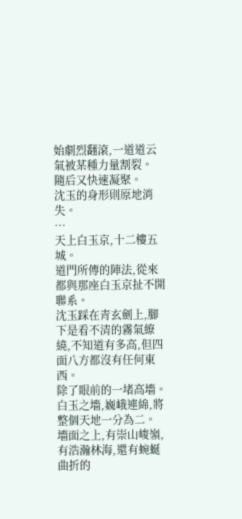始劇烈翻滾,一道道云氣被某種力量割裂。
隨后又快速凝聚。
沈玉的身形則原地消失。
…
天上白玉京,十二樓五城。
道門所傳的陣法,從來都與那座白玉京扯不開聯系。
沈玉踩在青玄劍上,腳下是看不清的霧氣繚繞,不知道有多高,但四面八方都沒有任何東西。
除了眼前的一堵高墻。
白玉之墻,巍峨連綿,將整個天地一分為二。
墻面之上,有崇山峻嶺,有浩瀚林海,還有蜿蜒曲折的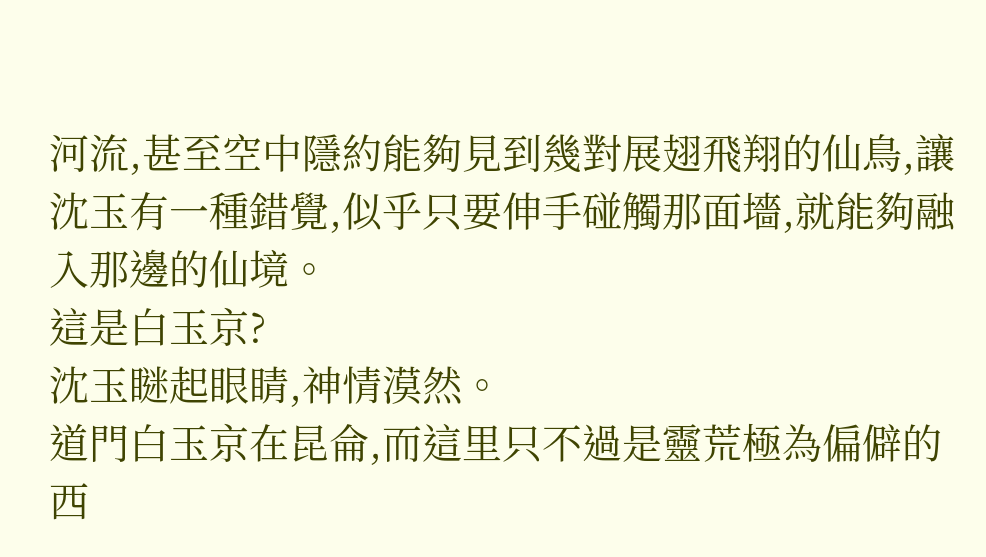河流,甚至空中隱約能夠見到幾對展翅飛翔的仙鳥,讓沈玉有一種錯覺,似乎只要伸手碰觸那面墻,就能夠融入那邊的仙境。
這是白玉京?
沈玉瞇起眼睛,神情漠然。
道門白玉京在昆侖,而這里只不過是靈荒極為偏僻的西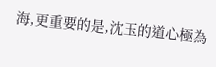海,更重要的是,沈玉的道心極為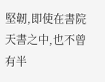堅韌,即使在書院天書之中,也不曾有半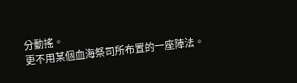分動搖。
更不用某個血海祭司所布置的一座陣法。